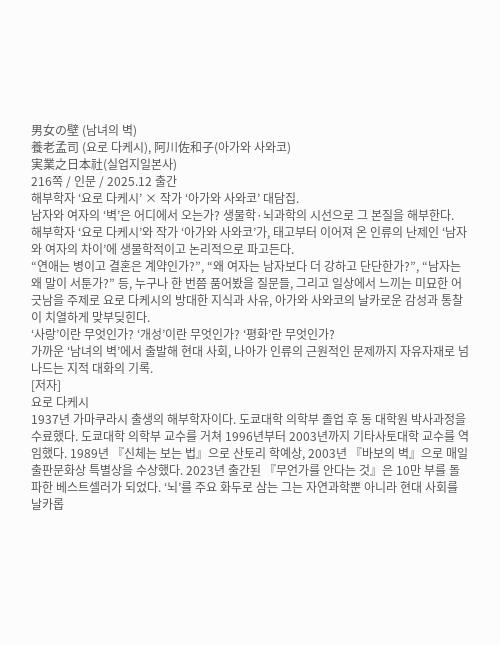男女の壁 (남녀의 벽)
養老孟司 (요로 다케시), 阿川佐和子(아가와 사와코)
実業之日本社(실업지일본사)
216쪽 / 인문 / 2025.12 출간
해부학자 ‘요로 다케시’ × 작가 ‘아가와 사와코’ 대담집.
남자와 여자의 ‘벽’은 어디에서 오는가? 생물학·뇌과학의 시선으로 그 본질을 해부한다.
해부학자 ‘요로 다케시’와 작가 ‘아가와 사와코’가, 태고부터 이어져 온 인류의 난제인 ‘남자와 여자의 차이’에 생물학적이고 논리적으로 파고든다.
“연애는 병이고 결혼은 계약인가?”, “왜 여자는 남자보다 더 강하고 단단한가?”, “남자는 왜 말이 서툰가?” 등, 누구나 한 번쯤 품어봤을 질문들, 그리고 일상에서 느끼는 미묘한 어긋남을 주제로 요로 다케시의 방대한 지식과 사유, 아가와 사와코의 날카로운 감성과 통찰이 치열하게 맞부딪힌다.
‘사랑’이란 무엇인가? ‘개성’이란 무엇인가? ‘평화’란 무엇인가?
가까운 ‘남녀의 벽’에서 출발해 현대 사회, 나아가 인류의 근원적인 문제까지 자유자재로 넘나드는 지적 대화의 기록.
[저자]
요로 다케시
1937년 가마쿠라시 출생의 해부학자이다. 도쿄대학 의학부 졸업 후 동 대학원 박사과정을 수료했다. 도쿄대학 의학부 교수를 거쳐 1996년부터 2003년까지 기타사토대학 교수를 역임했다. 1989년 『신체는 보는 법』으로 산토리 학예상, 2003년 『바보의 벽』으로 매일출판문화상 특별상을 수상했다. 2023년 출간된 『무언가를 안다는 것』은 10만 부를 돌파한 베스트셀러가 되었다. ‘뇌’를 주요 화두로 삼는 그는 자연과학뿐 아니라 현대 사회를 날카롭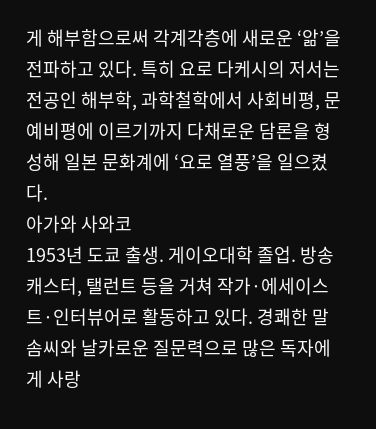게 해부함으로써 각계각층에 새로운 ‘앎’을 전파하고 있다. 특히 요로 다케시의 저서는 전공인 해부학, 과학철학에서 사회비평, 문예비평에 이르기까지 다채로운 담론을 형성해 일본 문화계에 ‘요로 열풍’을 일으켰다.
아가와 사와코
1953년 도쿄 출생. 게이오대학 졸업. 방송 캐스터, 탤런트 등을 거쳐 작가·에세이스트·인터뷰어로 활동하고 있다. 경쾌한 말솜씨와 날카로운 질문력으로 많은 독자에게 사랑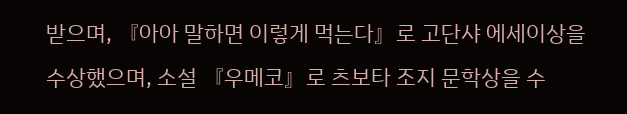받으며, 『아아 말하면 이렇게 먹는다』로 고단샤 에세이상을 수상했으며, 소설 『우메코』로 츠보타 조지 문학상을 수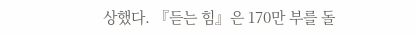상했다. 『듣는 힘』은 170만 부를 돌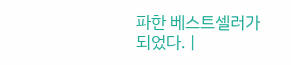파한 베스트셀러가 되었다. |